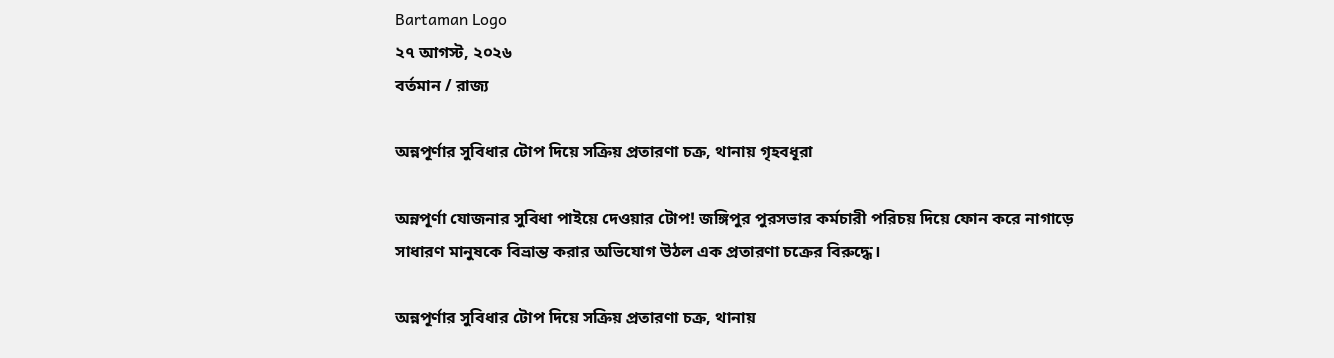Bartaman Logo
২৭ আগস্ট, ২০২৬
বর্তমান / রাজ্য

অন্নপূর্ণার সুবিধার টোপ দিয়ে সক্রিয় প্রতারণা চক্র, থানায় গৃহবধূরা

অন্নপূর্ণা যোজনার সুবিধা পাইয়ে দেওয়ার টোপ! জঙ্গিপুর পুরসভার কর্মচারী পরিচয় দিয়ে ফোন করে নাগাড়ে সাধারণ মানুষকে বিভ্রান্ত করার অভিযোগ উঠল এক প্রতারণা চক্রের বিরুদ্ধে।

অন্নপূর্ণার সুবিধার টোপ দিয়ে সক্রিয় প্রতারণা চক্র, থানায়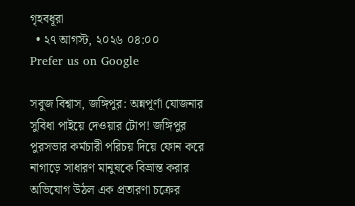গৃহবধূরা
  • ২৭ আগস্ট, ২০২৬ ০৪:০০
Prefer us on Google

সবুজ বিশ্বাস, জঙ্গিপুর: অন্নপূর্ণা যোজনার সুবিধা পাইয়ে দেওয়ার টোপ! জঙ্গিপুর পুরসভার কর্মচারী পরিচয় দিয়ে ফোন করে নাগাড়ে সাধারণ মানুষকে বিভ্রান্ত করার অভিযোগ উঠল এক প্রতারণা চক্রের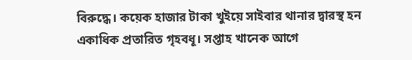বিরুদ্ধে। কয়েক হাজার টাকা খুইয়ে সাইবার থানার দ্বারস্থ হন একাধিক প্রতারিত গৃহবধূ। সপ্তাহ খানেক আগে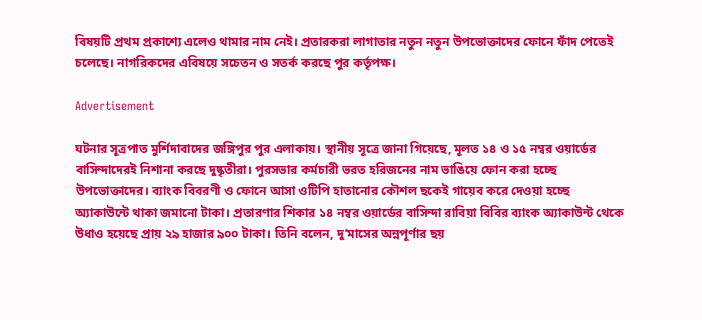বিষয়টি প্রথম প্রকাশ্যে এলেও থামার নাম নেই। প্রতারকরা লাগাতার নতুন নতুন উপভোক্তাদের ফোনে ফাঁদ পেতেই চলেছে। নাগরিকদের এবিষয়ে সচেতন ও সতর্ক করছে পুর কর্তৃপক্ষ।

Advertisement

ঘটনার সূত্রপাত মুর্শিদাবাদের জঙ্গিপুর পুর এলাকায়। স্থানীয় সূত্রে জানা গিয়েছে, মূলত ১৪ ও ১৫ নম্বর ওয়ার্ডের বাসিন্দাদেরই নিশানা করছে দুষ্কৃতীরা। পুরসভার কর্মচারী ভরত হরিজনের নাম ভাঙিয়ে ফোন করা হচ্ছে উপভোক্তাদের। ব্যাংক বিবরণী ও ফোনে আসা ওটিপি হাতানোর কৌশল ছকেই গায়েব করে দেওয়া হচ্ছে অ্যাকাউন্টে থাকা জমানো টাকা। প্রতারণার শিকার ১৪ নম্বর ওয়ার্ডের বাসিন্দা রাবিয়া বিবির ব্যাংক অ্যাকাউন্ট থেকে উধাও হয়েছে প্রায় ২৯ হাজার ৯০০ টাকা। তিনি বলেন, দু’মাসের অন্নপূর্ণার ছয়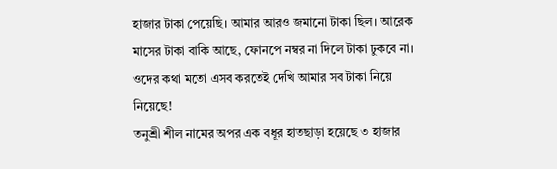হাজার টাকা পেয়েছি। আমার আরও জমানো টাকা ছিল। আরেক মাসের টাকা বাকি আছে, ফোনপে নম্বর না দিলে টাকা ঢুকবে না। ওদের কথা মতো এসব করতেই দেখি আমার সব টাকা নিয়ে নিয়েছে!
তনুশ্রী শীল নামের অপর এক বধূর হাতছাড়া হয়েছে ৩ হাজার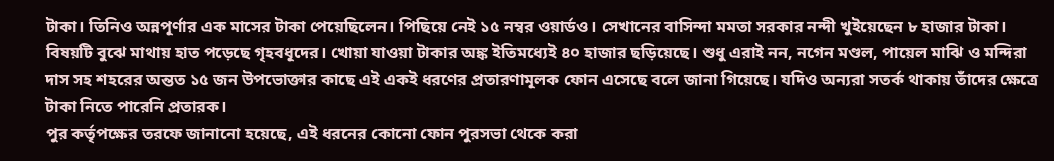টাকা। তিনিও অন্নপূর্ণার এক মাসের টাকা পেয়েছিলেন। পিছিয়ে নেই ১৫ নম্বর ওয়ার্ডও। সেখানের বাসিন্দা মমতা সরকার নন্দী খুইয়েছেন ৮ হাজার টাকা। বিষয়টি বুঝে মাথায় হাত পড়েছে গৃহবধূদের। খোয়া যাওয়া টাকার অঙ্ক ইতিমধ্যেই ৪০ হাজার ছড়িয়েছে। শুধু এরাই নন, নগেন মণ্ডল, পায়েল মাঝি ও মন্দিরা দাস সহ শহরের অন্তত ১৫ জন উপভোক্তার কাছে এই একই ধরণের প্রতারণামূলক ফোন এসেছে বলে জানা গিয়েছে। যদিও অন্যরা সতর্ক থাকায় তাঁদের ক্ষেত্রে টাকা নিতে পারেনি প্রতারক।
পুর কর্তৃপক্ষের তরফে জানানো হয়েছে, এই ধরনের কোনো ফোন পুরসভা থেকে করা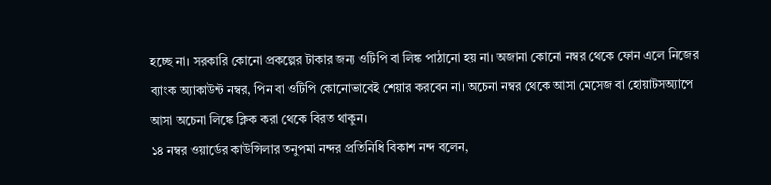হচ্ছে না। সরকারি কোনো প্রকল্পের টাকার জন্য ওটিপি বা লিঙ্ক পাঠানো হয় না। অজানা কোনো নম্বর থেকে ফোন এলে নিজের ব্যাংক অ্যাকাউন্ট নম্বর, পিন বা ওটিপি কোনোভাবেই শেয়ার করবেন না। অচেনা নম্বর থেকে আসা মেসেজ বা হোয়াটসঅ্যাপে আসা অচেনা লিঙ্কে ক্লিক করা থেকে বিরত থাকুন।
১৪ নম্বর ওয়ার্ডের কাউন্সিলার তনুপমা নন্দর প্রতিনিধি বিকাশ নন্দ বলেন,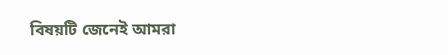বিষয়টি জেনেই আমরা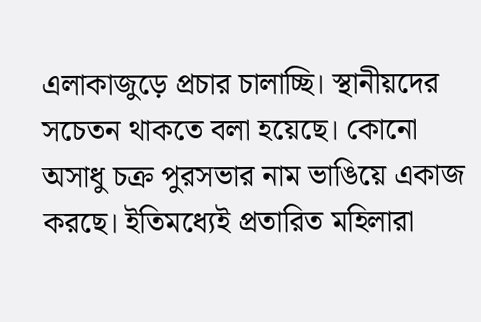এলাকাজুড়ে প্রচার চালাচ্ছি। স্থানীয়দের সচেতন থাকতে বলা হয়েছে। কোনো অসাধু চক্র পুরসভার নাম ভাঙিয়ে একাজ করছে। ইতিমধ্যেই প্রতারিত মহিলারা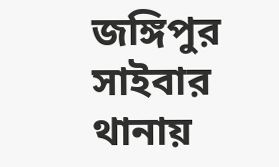জঙ্গিপুর সাইবার থানায়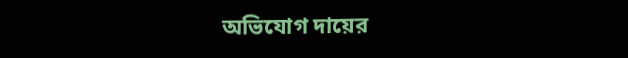অভিযোগ দায়ের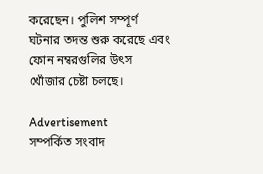করেছেন। পুলিশ সম্পূর্ণ ঘটনার তদন্ত শুরু করেছে এবং ফোন নম্বরগুলির উৎস খোঁজার চেষ্টা চলছে।

Advertisement
সম্পর্কিত সংবাদ